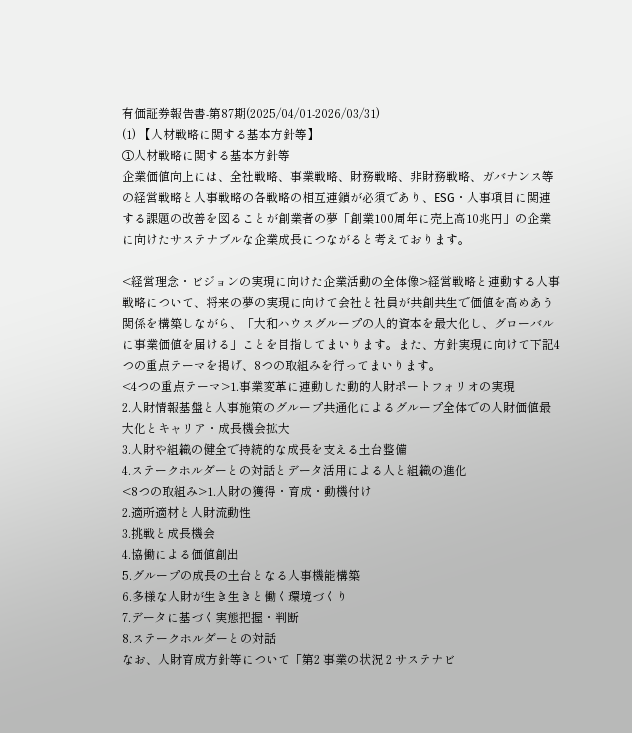有価証券報告書-第87期(2025/04/01-2026/03/31)
(1) 【人材戦略に関する基本方針等】
①人材戦略に関する基本方針等
企業価値向上には、全社戦略、事業戦略、財務戦略、非財務戦略、ガバナンス等の経営戦略と人事戦略の各戦略の相互連鎖が必須であり、ESG・人事項目に関連する課題の改善を図ることが創業者の夢「創業100周年に売上高10兆円」の企業に向けたサステナブルな企業成長につながると考えております。

<経営理念・ビジョンの実現に向けた企業活動の全体像>経営戦略と連動する人事戦略について、将来の夢の実現に向けて会社と社員が共創共生で価値を高めあう関係を構築しながら、「大和ハウスグループの人的資本を最大化し、グローバルに事業価値を届ける」ことを目指してまいります。また、方針実現に向けて下記4つの重点テーマを掲げ、8つの取組みを行ってまいります。
<4つの重点テーマ>1.事業変革に連動した動的人財ポートフォリオの実現
2.人財情報基盤と人事施策のグループ共通化によるグループ全体での人財価値最大化とキャリア・成長機会拡大
3.人財や組織の健全で持続的な成長を支える土台整備
4.ステークホルダーとの対話とデータ活用による人と組織の進化
<8つの取組み>1.人財の獲得・育成・動機付け
2.適所適材と人財流動性
3.挑戦と成長機会
4.協働による価値創出
5.グループの成長の土台となる人事機能構築
6.多様な人財が生き生きと働く環境づくり
7.データに基づく実態把握・判断
8.ステークホルダーとの対話
なお、人財育成方針等について「第2 事業の状況 2 サステナビ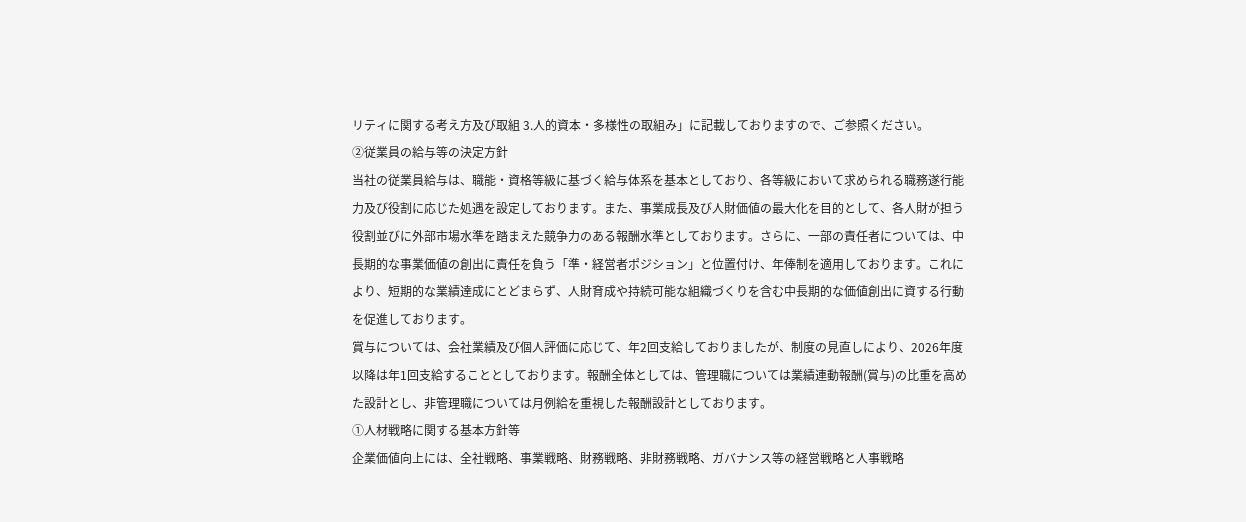リティに関する考え方及び取組 3.人的資本・多様性の取組み」に記載しておりますので、ご参照ください。
②従業員の給与等の決定方針
当社の従業員給与は、職能・資格等級に基づく給与体系を基本としており、各等級において求められる職務遂行能力及び役割に応じた処遇を設定しております。また、事業成長及び人財価値の最大化を目的として、各人財が担う役割並びに外部市場水準を踏まえた競争力のある報酬水準としております。さらに、一部の責任者については、中長期的な事業価値の創出に責任を負う「準・経営者ポジション」と位置付け、年俸制を適用しております。これにより、短期的な業績達成にとどまらず、人財育成や持続可能な組織づくりを含む中長期的な価値創出に資する行動を促進しております。
賞与については、会社業績及び個人評価に応じて、年2回支給しておりましたが、制度の見直しにより、2026年度以降は年1回支給することとしております。報酬全体としては、管理職については業績連動報酬(賞与)の比重を高めた設計とし、非管理職については月例給を重視した報酬設計としております。
①人材戦略に関する基本方針等
企業価値向上には、全社戦略、事業戦略、財務戦略、非財務戦略、ガバナンス等の経営戦略と人事戦略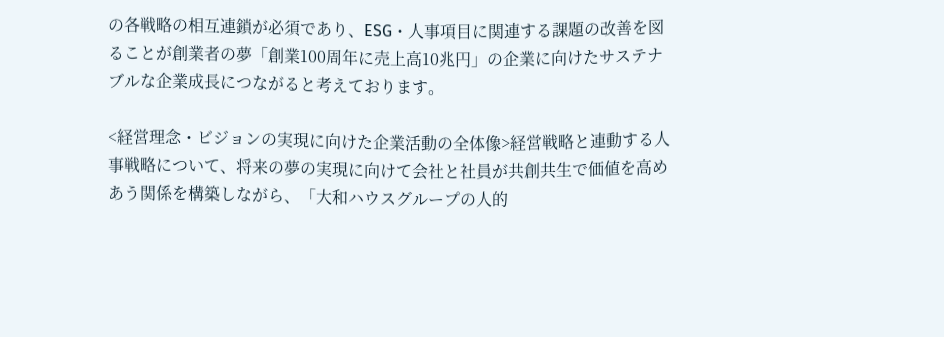の各戦略の相互連鎖が必須であり、ESG・人事項目に関連する課題の改善を図ることが創業者の夢「創業100周年に売上高10兆円」の企業に向けたサステナブルな企業成長につながると考えております。

<経営理念・ビジョンの実現に向けた企業活動の全体像>経営戦略と連動する人事戦略について、将来の夢の実現に向けて会社と社員が共創共生で価値を高めあう関係を構築しながら、「大和ハウスグループの人的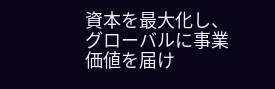資本を最大化し、グローバルに事業価値を届け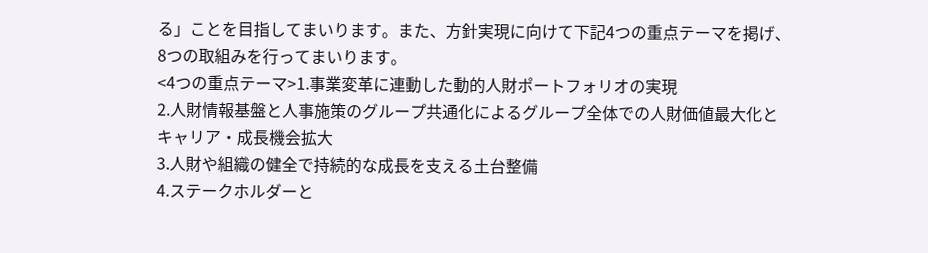る」ことを目指してまいります。また、方針実現に向けて下記4つの重点テーマを掲げ、8つの取組みを行ってまいります。
<4つの重点テーマ>1.事業変革に連動した動的人財ポートフォリオの実現
2.人財情報基盤と人事施策のグループ共通化によるグループ全体での人財価値最大化とキャリア・成長機会拡大
3.人財や組織の健全で持続的な成長を支える土台整備
4.ステークホルダーと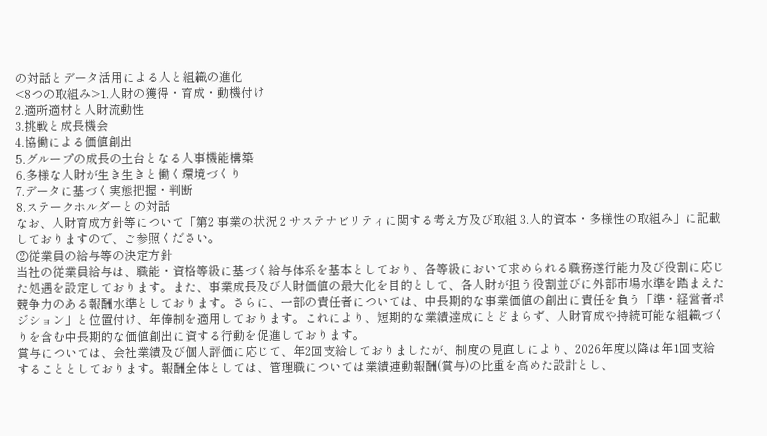の対話とデータ活用による人と組織の進化
<8つの取組み>1.人財の獲得・育成・動機付け
2.適所適材と人財流動性
3.挑戦と成長機会
4.協働による価値創出
5.グループの成長の土台となる人事機能構築
6.多様な人財が生き生きと働く環境づくり
7.データに基づく実態把握・判断
8.ステークホルダーとの対話
なお、人財育成方針等について「第2 事業の状況 2 サステナビリティに関する考え方及び取組 3.人的資本・多様性の取組み」に記載しておりますので、ご参照ください。
②従業員の給与等の決定方針
当社の従業員給与は、職能・資格等級に基づく給与体系を基本としており、各等級において求められる職務遂行能力及び役割に応じた処遇を設定しております。また、事業成長及び人財価値の最大化を目的として、各人財が担う役割並びに外部市場水準を踏まえた競争力のある報酬水準としております。さらに、一部の責任者については、中長期的な事業価値の創出に責任を負う「準・経営者ポジション」と位置付け、年俸制を適用しております。これにより、短期的な業績達成にとどまらず、人財育成や持続可能な組織づくりを含む中長期的な価値創出に資する行動を促進しております。
賞与については、会社業績及び個人評価に応じて、年2回支給しておりましたが、制度の見直しにより、2026年度以降は年1回支給することとしております。報酬全体としては、管理職については業績連動報酬(賞与)の比重を高めた設計とし、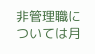非管理職については月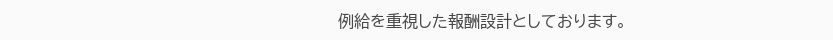例給を重視した報酬設計としております。